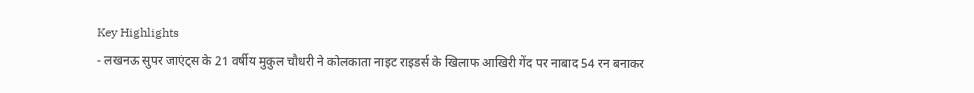Key Highlights
- लखनऊ सुपर जाएंट्स के 21 वर्षीय मुकुल चौधरी ने कोलकाता नाइट राइडर्स के खिलाफ आखिरी गेंद पर नाबाद 54 रन बनाकर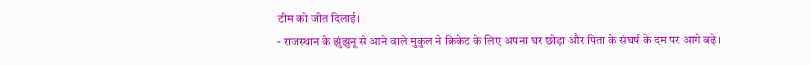टीम को जीत दिलाई।
- राजस्थान के झुंझुनू से आने वाले मुकुल ने क्रिकेट के लिए अपना घर छोड़ा और पिता के संघर्ष के दम पर आगे बढ़े।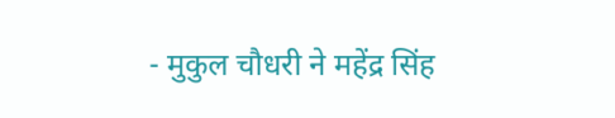- मुकुल चौधरी ने महेंद्र सिंह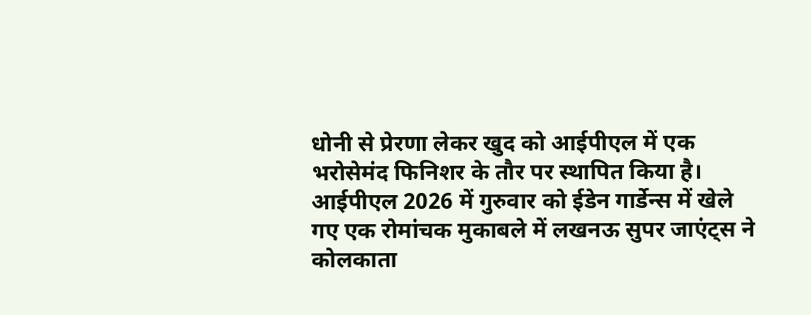धोनी से प्रेरणा लेकर खुद को आईपीएल में एक भरोसेमंद फिनिशर के तौर पर स्थापित किया है।
आईपीएल 2026 में गुरुवार को ईडेन गार्डेन्स में खेले गए एक रोमांचक मुकाबले में लखनऊ सुपर जाएंट्स ने कोलकाता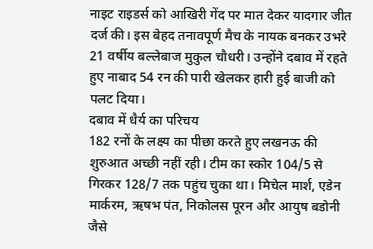नाइट राइडर्स को आखिरी गेंद पर मात देकर यादगार जीत दर्ज की। इस बेहद तनावपूर्ण मैच के नायक बनकर उभरे 21 वर्षीय बल्लेबाज मुकुल चौधरी। उन्होंने दबाव में रहते हुए नाबाद 54 रन की पारी खेलकर हारी हुई बाजी को पलट दिया।
दबाव में धैर्य का परिचय
182 रनों के लक्ष्य का पीछा करते हुए लखनऊ की शुरुआत अच्छी नहीं रही। टीम का स्कोर 104/5 से गिरकर 128/7 तक पहुंच चुका था। मिचेल मार्श, एडेन मार्करम, ऋषभ पंत, निकोलस पूरन और आयुष बडोनी जैसे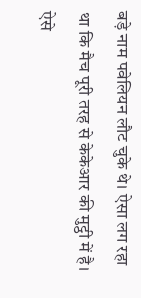बड़े नाम पवेलियन लौट चुके थे। ऐसा लग रहा था कि मैच पूरी तरह से केकेआर की मुट्ठी में है।
ऐसे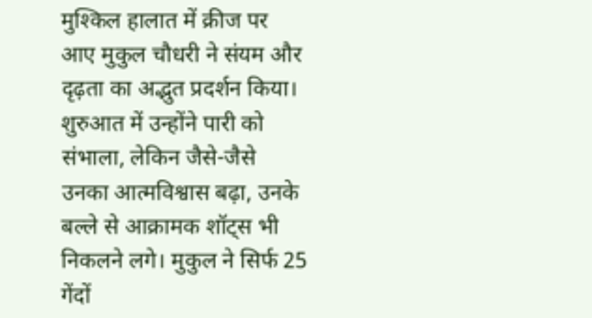मुश्किल हालात में क्रीज पर आए मुकुल चौधरी ने संयम और दृढ़ता का अद्भुत प्रदर्शन किया। शुरुआत में उन्होंने पारी को संभाला, लेकिन जैसे-जैसे उनका आत्मविश्वास बढ़ा, उनके बल्ले से आक्रामक शॉट्स भी निकलने लगे। मुकुल ने सिर्फ 25 गेंदों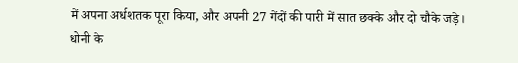में अपना अर्धशतक पूरा किया, और अपनी 27 गेंदों की पारी में सात छक्के और दो चौके जड़े।
धोनी के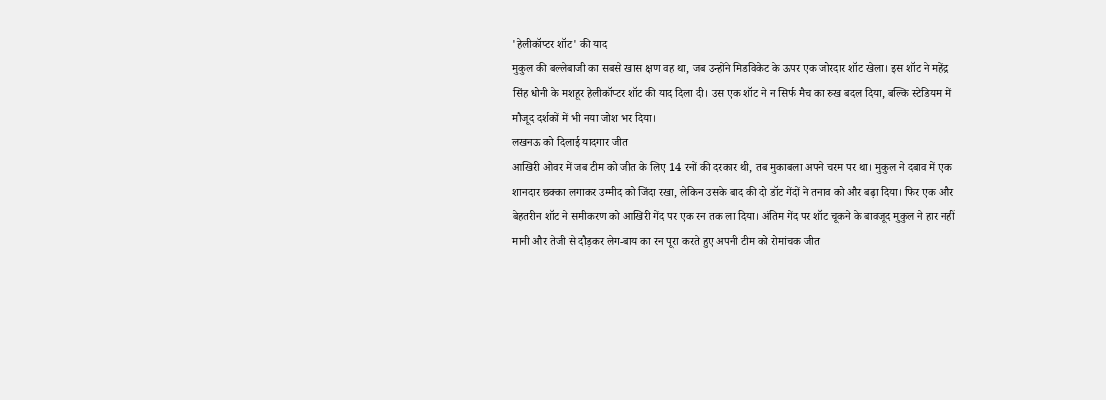'हेलीकॉप्टर शॉट' की याद
मुकुल की बल्लेबाजी का सबसे खास क्षण वह था, जब उन्होंने मिडविकेट के ऊपर एक जोरदार शॉट खेला। इस शॉट ने महेंद्र सिंह धोनी के मशहूर हेलीकॉप्टर शॉट की याद दिला दी। उस एक शॉट ने न सिर्फ मैच का रुख बदल दिया, बल्कि स्टेडियम में मौजूद दर्शकों में भी नया जोश भर दिया।
लखनऊ को दिलाई यादगार जीत
आखिरी ओवर में जब टीम को जीत के लिए 14 रनों की दरकार थी, तब मुकाबला अपने चरम पर था। मुकुल ने दबाव में एक शानदार छक्का लगाकर उम्मीद को जिंदा रखा, लेकिन उसके बाद की दो डॉट गेंदों ने तनाव को और बढ़ा दिया। फिर एक और बेहतरीन शॉट ने समीकरण को आखिरी गेंद पर एक रन तक ला दिया। अंतिम गेंद पर शॉट चूकने के बावजूद मुकुल ने हार नहीं मानी और तेजी से दौड़कर लेग-बाय का रन पूरा करते हुए अपनी टीम को रोमांचक जीत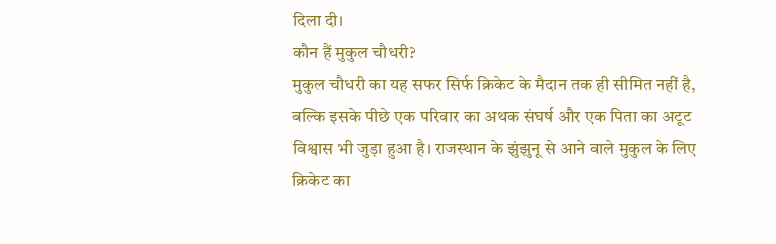दिला दी।
कौन हैं मुकुल चौधरी?
मुकुल चौधरी का यह सफर सिर्फ क्रिकेट के मैदान तक ही सीमित नहीं है, बल्कि इसके पीछे एक परिवार का अथक संघर्ष और एक पिता का अटूट विश्वास भी जुड़ा हुआ है। राजस्थान के झुंझुनू से आने वाले मुकुल के लिए क्रिकेट का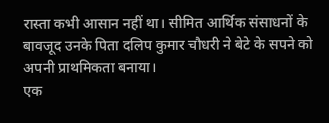रास्ता कभी आसान नहीं था। सीमित आर्थिक संसाधनों के बावजूद उनके पिता दलिप कुमार चौधरी ने बेटे के सपने को अपनी प्राथमिकता बनाया।
एक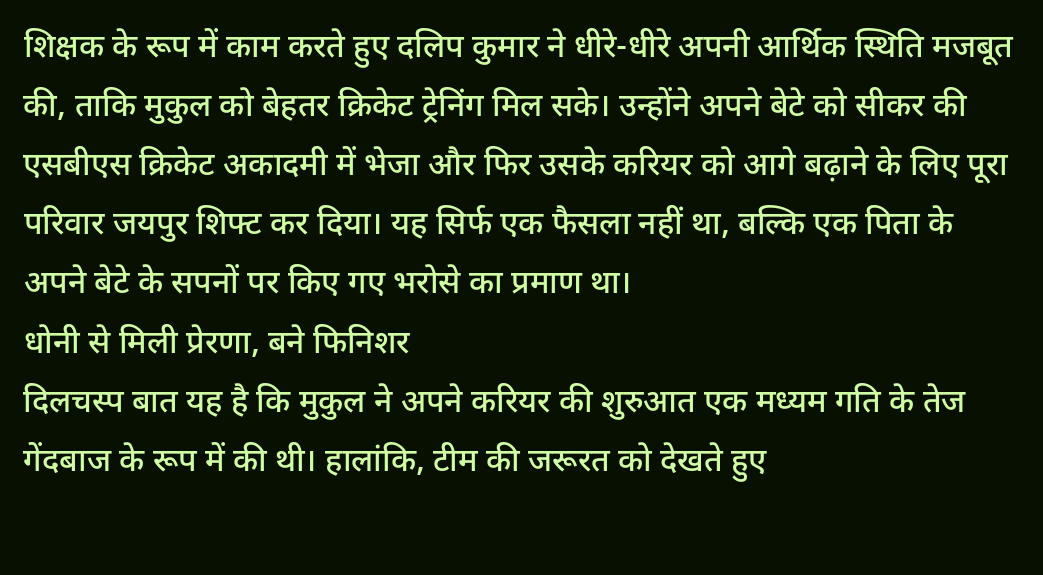शिक्षक के रूप में काम करते हुए दलिप कुमार ने धीरे-धीरे अपनी आर्थिक स्थिति मजबूत की, ताकि मुकुल को बेहतर क्रिकेट ट्रेनिंग मिल सके। उन्होंने अपने बेटे को सीकर की एसबीएस क्रिकेट अकादमी में भेजा और फिर उसके करियर को आगे बढ़ाने के लिए पूरा परिवार जयपुर शिफ्ट कर दिया। यह सिर्फ एक फैसला नहीं था, बल्कि एक पिता के अपने बेटे के सपनों पर किए गए भरोसे का प्रमाण था।
धोनी से मिली प्रेरणा, बने फिनिशर
दिलचस्प बात यह है कि मुकुल ने अपने करियर की शुरुआत एक मध्यम गति के तेज गेंदबाज के रूप में की थी। हालांकि, टीम की जरूरत को देखते हुए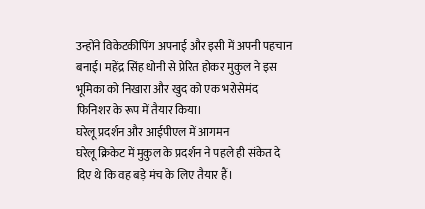उन्होंने विकेटकीपिंग अपनाई और इसी में अपनी पहचान बनाई। महेंद्र सिंह धोनी से प्रेरित होकर मुकुल ने इस भूमिका को निखारा और खुद को एक भरोसेमंद फिनिशर के रूप में तैयार किया।
घरेलू प्रदर्शन और आईपीएल में आगमन
घरेलू क्रिकेट में मुकुल के प्रदर्शन ने पहले ही संकेत दे दिए थे कि वह बड़े मंच के लिए तैयार हैं।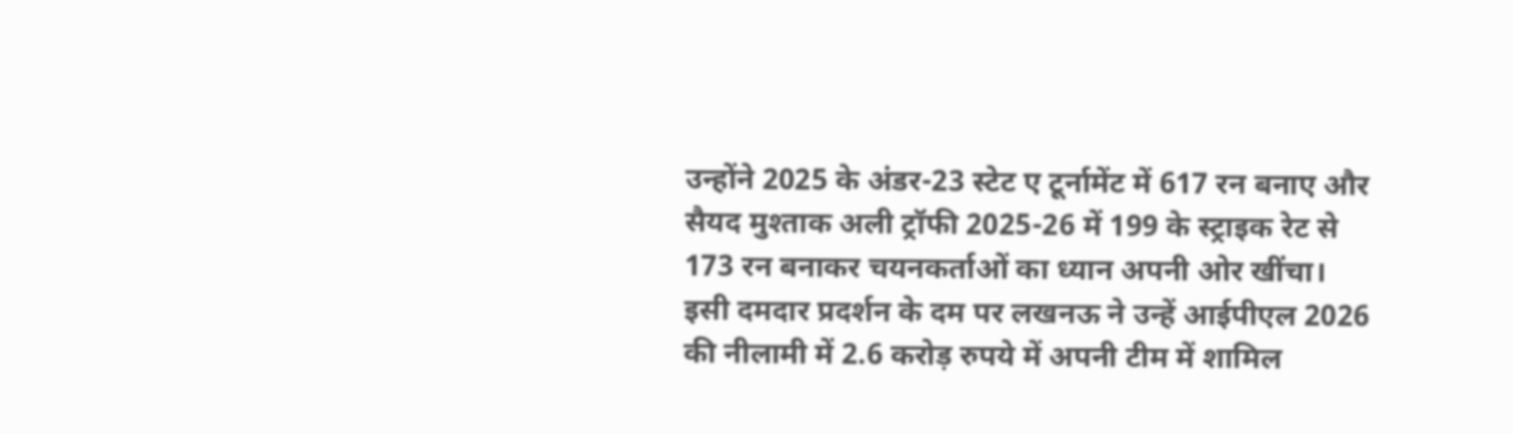उन्होंने 2025 के अंडर-23 स्टेट ए टूर्नामेंट में 617 रन बनाए और सैयद मुश्ताक अली ट्रॉफी 2025-26 में 199 के स्ट्राइक रेट से 173 रन बनाकर चयनकर्ताओं का ध्यान अपनी ओर खींचा। इसी दमदार प्रदर्शन के दम पर लखनऊ ने उन्हें आईपीएल 2026 की नीलामी में 2.6 करोड़ रुपये में अपनी टीम में शामिल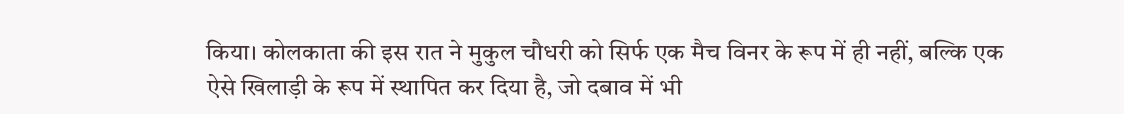किया। कोलकाता की इस रात ने मुकुल चौधरी को सिर्फ एक मैच विनर के रूप में ही नहीं, बल्कि एक ऐसे खिलाड़ी के रूप में स्थापित कर दिया है, जो दबाव में भी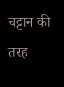चट्टान की तरह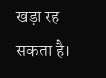खड़ा रह सकता है।